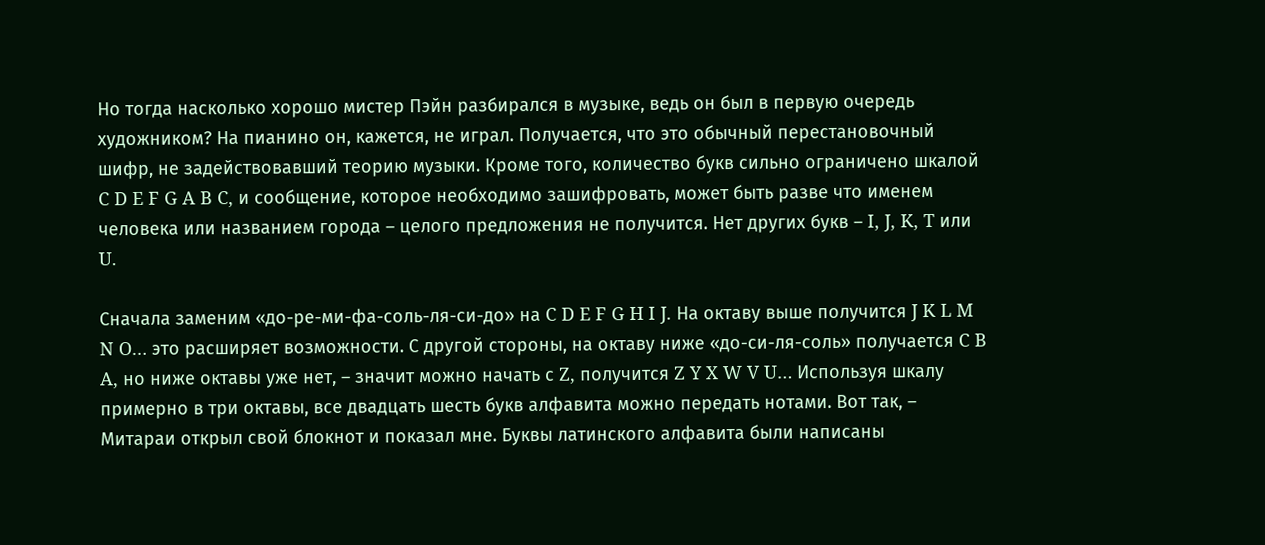Но тогда насколько хорошо мистер Пэйн разбирался в музыке, ведь он был в первую очередь художником? На пианино он, кажется, не играл. Получается, что это обычный перестановочный шифр, не задействовавший теорию музыки. Кроме того, количество букв сильно ограничено шкалой C D E F G A B C, и сообщение, которое необходимо зашифровать, может быть разве что именем человека или названием города – целого предложения не получится. Нет других букв – I, J, K, T или U.

Сначала заменим «до-ре-ми-фа-соль-ля-си-до» на C D E F G H I J. На октаву выше получится J K L M N O… это расширяет возможности. С другой стороны, на октаву ниже «до-си-ля-соль» получается C B A, но ниже октавы уже нет, – значит можно начать с Z, получится Z Y X W V U… Используя шкалу примерно в три октавы, все двадцать шесть букв алфавита можно передать нотами. Вот так, – Митараи открыл свой блокнот и показал мне. Буквы латинского алфавита были написаны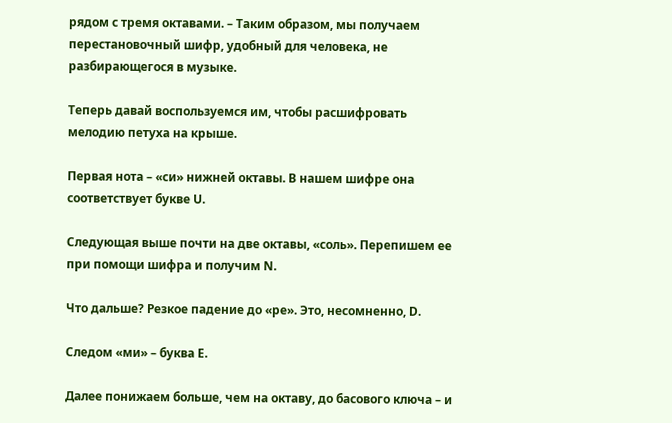рядом с тремя октавами. – Таким образом, мы получаем перестановочный шифр, удобный для человека, не разбирающегося в музыке.

Теперь давай воспользуемся им, чтобы расшифровать мелодию петуха на крыше.

Первая нота – «си» нижней октавы. В нашем шифре она соответствует букве U.

Следующая выше почти на две октавы, «соль». Перепишем ее при помощи шифра и получим N.

Что дальше? Резкое падение до «ре». Это, несомненно, D.

Следом «ми» – буква E.

Далее понижаем больше, чем на октаву, до басового ключа – и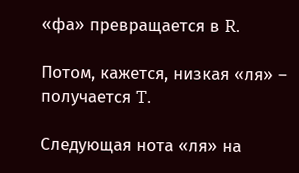«фа» превращается в R.

Потом, кажется, низкая «ля» – получается T.

Следующая нота «ля» на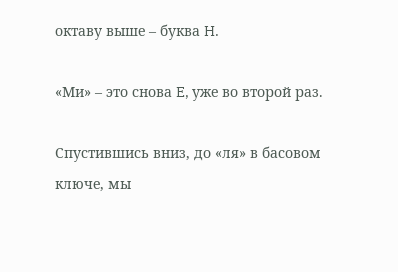октаву выше – буква H.

«Ми» – это снова E, уже во второй раз.

Спустившись вниз, до «ля» в басовом ключе, мы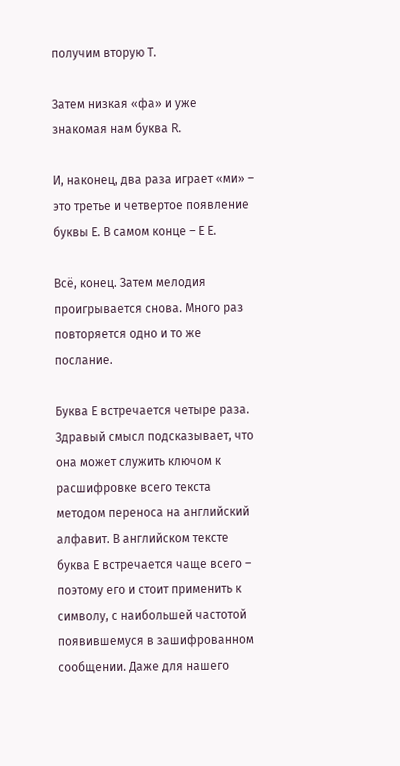получим вторую Т.

Затем низкая «фа» и уже знакомая нам буква R.

И, наконец, два раза играет «ми» – это третье и четвертое появление буквы Е. В самом конце – Е Е.

Всё, конец. Затем мелодия проигрывается снова. Много раз повторяется одно и то же послание.

Буква Е встречается четыре раза. Здравый смысл подсказывает, что она может служить ключом к расшифровке всего текста методом переноса на английский алфавит. В английском тексте буква Е встречается чаще всего – поэтому его и стоит применить к символу, с наибольшей частотой появившемуся в зашифрованном сообщении. Даже для нашего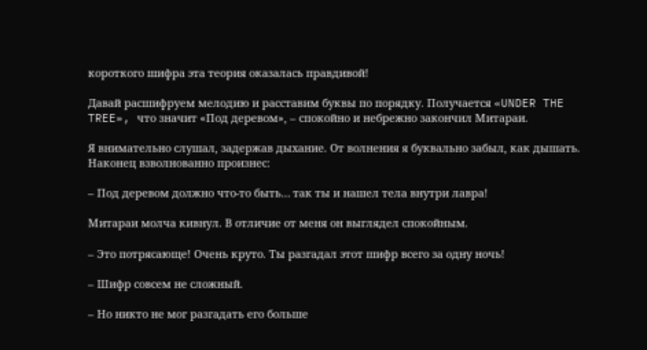короткого шифра эта теория оказалась правдивой!

Давай расшифруем мелодию и расставим буквы по порядку. Получается «UNDER THE TREE», что значит «Под деревом», – спокойно и небрежно закончил Митараи.

Я внимательно слушал, задержав дыхание. От волнения я буквально забыл, как дышать. Наконец взволнованно произнес:

– Под деревом должно что-то быть… так ты и нашел тела внутри лавра!

Митараи молча кивнул. В отличие от меня он выглядел спокойным.

– Это потрясающе! Очень круто. Ты разгадал этот шифр всего за одну ночь!

– Шифр совсем не сложный.

– Но никто не мог разгадать его больше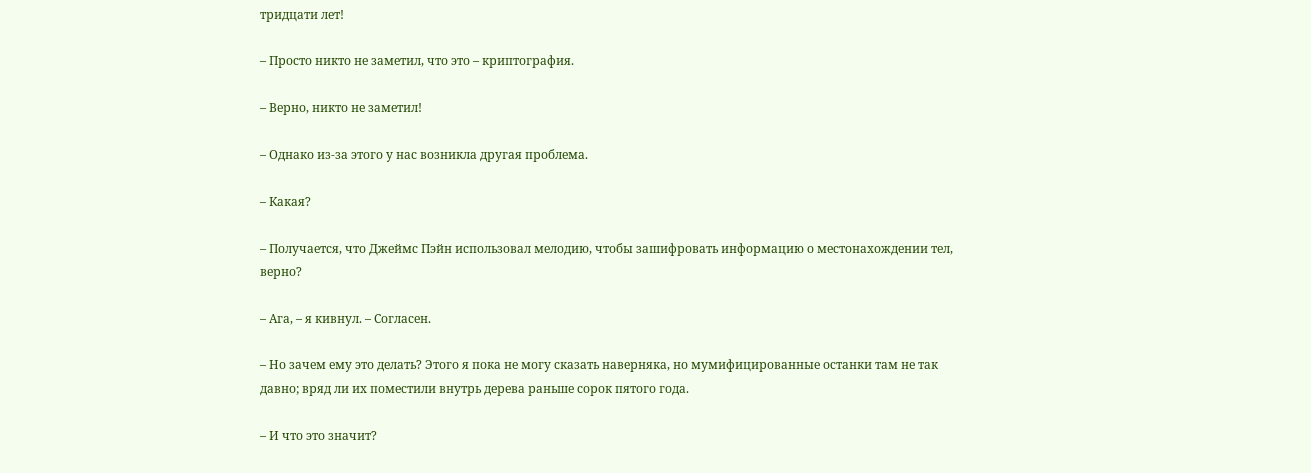тридцати лет!

– Просто никто не заметил, что это – криптография.

– Верно, никто не заметил!

– Однако из-за этого у нас возникла другая проблема.

– Какая?

– Получается, что Джеймс Пэйн использовал мелодию, чтобы зашифровать информацию о местонахождении тел, верно?

– Ага, – я кивнул. – Согласен.

– Но зачем ему это делать? Этого я пока не могу сказать наверняка, но мумифицированные останки там не так давно; вряд ли их поместили внутрь дерева раньше сорок пятого года.

– И что это значит?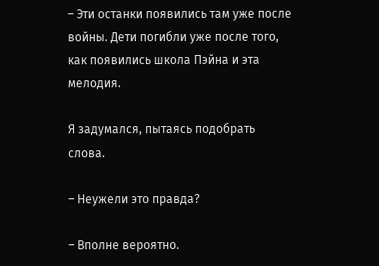– Эти останки появились там уже после войны. Дети погибли уже после того, как появились школа Пэйна и эта мелодия.

Я задумался, пытаясь подобрать слова.

– Неужели это правда?

– Вполне вероятно.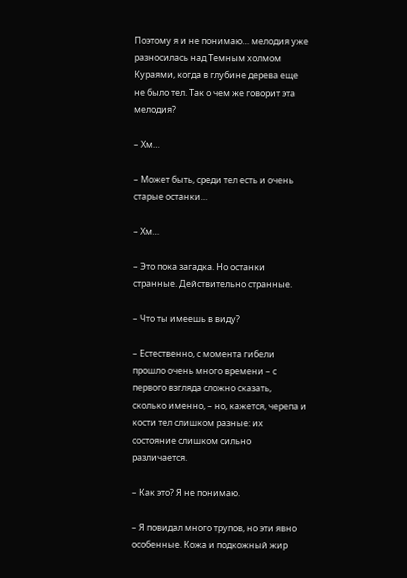Поэтому я и не понимаю… мелодия уже разносилась над Темным холмом Кураями, когда в глубине дерева еще не было тел. Так о чем же говорит эта мелодия?

– Хм…

– Может быть, среди тел есть и очень старые останки…

– Хм…

– Это пока загадка. Но останки странные. Действительно странные.

– Что ты имеешь в виду?

– Естественно, с момента гибели прошло очень много времени – с первого взгляда сложно сказать, сколько именно, – но, кажется, черепа и кости тел слишком разные: их состояние слишком сильно различается.

– Как это? Я не понимаю.

– Я повидал много трупов, но эти явно особенные. Кожа и подкожный жир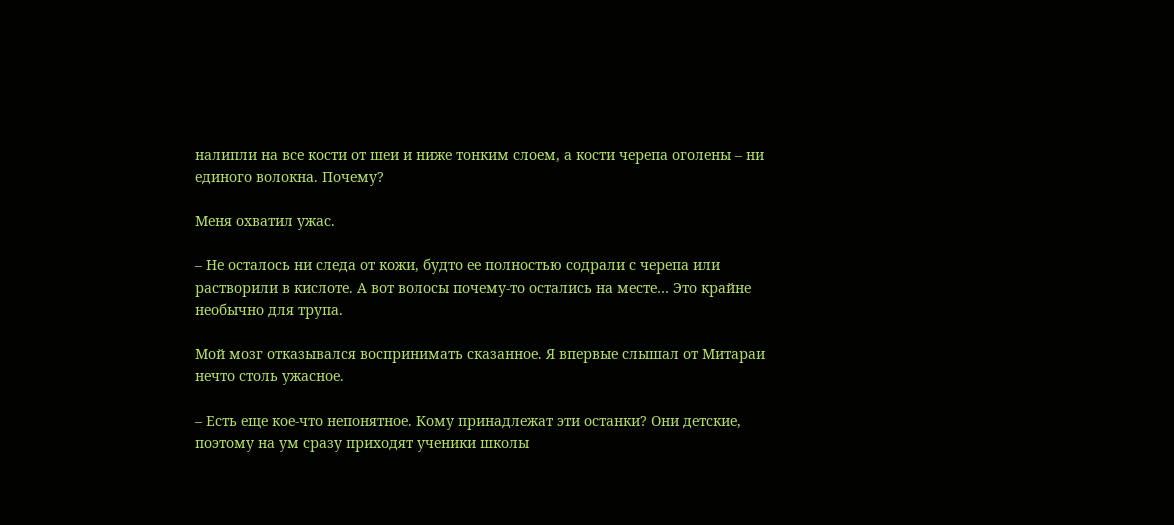налипли на все кости от шеи и ниже тонким слоем, а кости черепа оголены – ни единого волокна. Почему?

Меня охватил ужас.

– Не осталось ни следа от кожи, будто ее полностью содрали с черепа или растворили в кислоте. А вот волосы почему-то остались на месте… Это крайне необычно для трупа.

Мой мозг отказывался воспринимать сказанное. Я впервые слышал от Митараи нечто столь ужасное.

– Есть еще кое-что непонятное. Кому принадлежат эти останки? Они детские, поэтому на ум сразу приходят ученики школы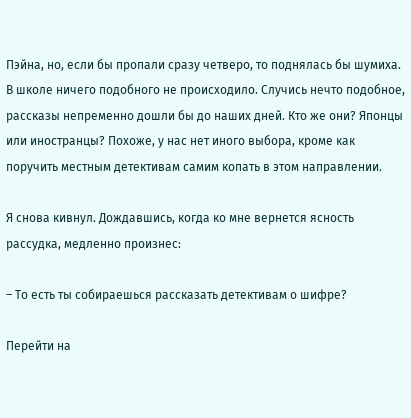Пэйна, но, если бы пропали сразу четверо, то поднялась бы шумиха. В школе ничего подобного не происходило. Случись нечто подобное, рассказы непременно дошли бы до наших дней. Кто же они? Японцы или иностранцы? Похоже, у нас нет иного выбора, кроме как поручить местным детективам самим копать в этом направлении.

Я снова кивнул. Дождавшись, когда ко мне вернется ясность рассудка, медленно произнес:

– То есть ты собираешься рассказать детективам о шифре?

Перейти на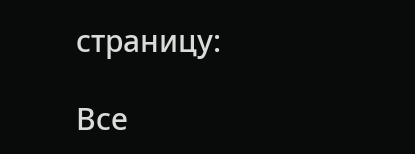страницу:

Все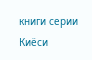книги серии Киёси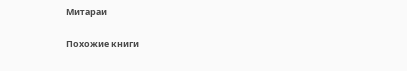Митараи

Похожие книги